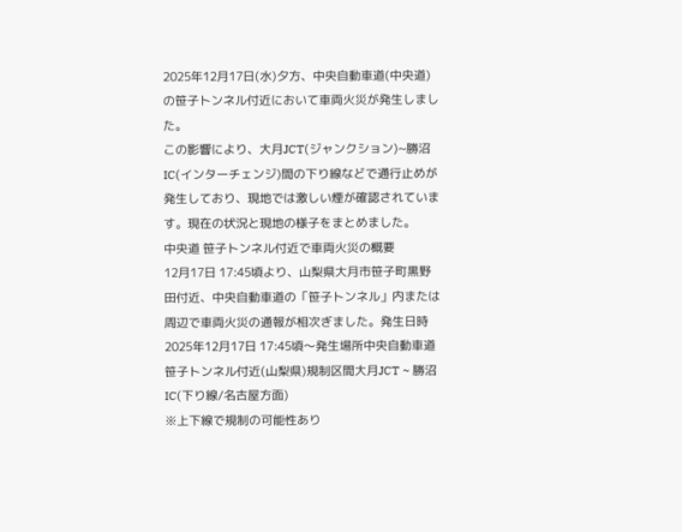2025年12月17日(水)夕方、中央自動車道(中央道)の笹子トンネル付近において車両火災が発生しました。
この影響により、大月JCT(ジャンクション)~勝沼IC(インターチェンジ)間の下り線などで通行止めが発生しており、現地では激しい煙が確認されています。現在の状況と現地の様子をまとめました。
中央道 笹子トンネル付近で車両火災の概要
12月17日 17:45頃より、山梨県大月市笹子町黒野田付近、中央自動車道の「笹子トンネル」内または周辺で車両火災の通報が相次ぎました。発生日時2025年12月17日 17:45頃〜発生場所中央自動車道 笹子トンネル付近(山梨県)規制区間大月JCT ~ 勝沼IC(下り線/名古屋方面)
※上下線で規制の可能性あり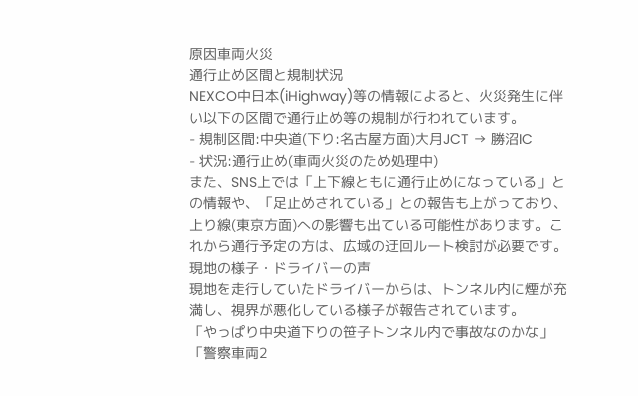原因車両火災
通行止め区間と規制状況
NEXCO中日本(iHighway)等の情報によると、火災発生に伴い以下の区間で通行止め等の規制が行われています。
- 規制区間:中央道(下り:名古屋方面)大月JCT → 勝沼IC
- 状況:通行止め(車両火災のため処理中)
また、SNS上では「上下線ともに通行止めになっている」との情報や、「足止めされている」との報告も上がっており、上り線(東京方面)への影響も出ている可能性があります。これから通行予定の方は、広域の迂回ルート検討が必要です。
現地の様子・ドライバーの声
現地を走行していたドライバーからは、トンネル内に煙が充満し、視界が悪化している様子が報告されています。
「やっぱり中央道下りの笹子トンネル内で事故なのかな」
「警察車両2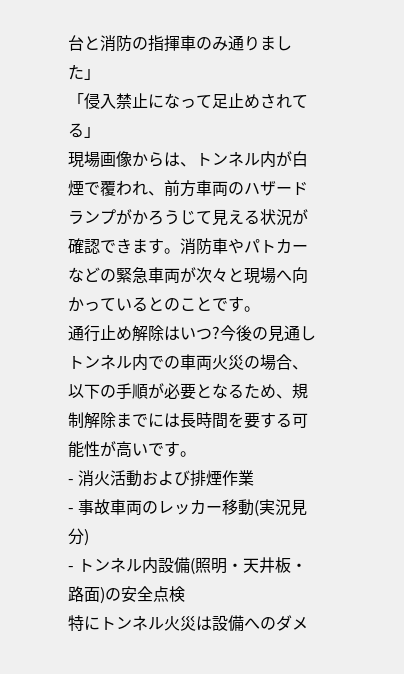台と消防の指揮車のみ通りました」
「侵入禁止になって足止めされてる」
現場画像からは、トンネル内が白煙で覆われ、前方車両のハザードランプがかろうじて見える状況が確認できます。消防車やパトカーなどの緊急車両が次々と現場へ向かっているとのことです。
通行止め解除はいつ?今後の見通し
トンネル内での車両火災の場合、以下の手順が必要となるため、規制解除までには長時間を要する可能性が高いです。
- 消火活動および排煙作業
- 事故車両のレッカー移動(実況見分)
- トンネル内設備(照明・天井板・路面)の安全点検
特にトンネル火災は設備へのダメ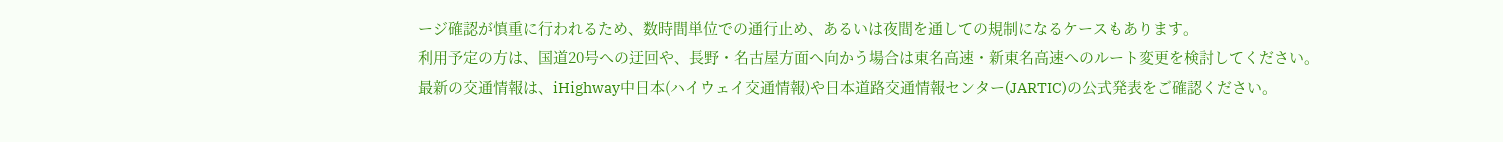ージ確認が慎重に行われるため、数時間単位での通行止め、あるいは夜間を通しての規制になるケースもあります。
利用予定の方は、国道20号への迂回や、長野・名古屋方面へ向かう場合は東名高速・新東名高速へのルート変更を検討してください。
最新の交通情報は、iHighway中日本(ハイウェイ交通情報)や日本道路交通情報センター(JARTIC)の公式発表をご確認ください。